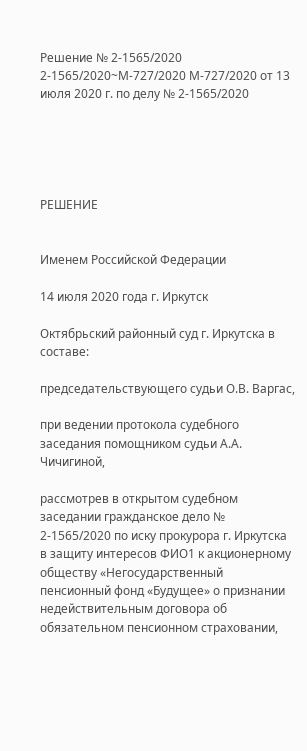Решение № 2-1565/2020 2-1565/2020~М-727/2020 М-727/2020 от 13 июля 2020 г. по делу № 2-1565/2020





РЕШЕНИЕ


Именем Российской Федерации

14 июля 2020 года г. Иркутск

Октябрьский районный суд г. Иркутска в составе:

председательствующего судьи О.В. Варгас,

при ведении протокола судебного заседания помощником судьи А.А. Чичигиной,

рассмотрев в открытом судебном заседании гражданское дело № 2-1565/2020 по иску прокурора г. Иркутска в защиту интересов ФИО1 к акционерному обществу «Негосударственный пенсионный фонд «Будущее» о признании недействительным договора об обязательном пенсионном страховании,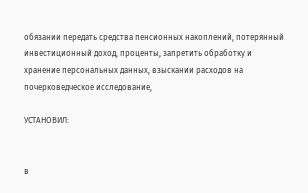обязании передать средства пенсионных накоплений, потерянный инвестиционный доход, проценты, запретить обработку и хранение персональных данных, взыскании расходов на почерковедческое исследование,

УСТАНОВИЛ:


в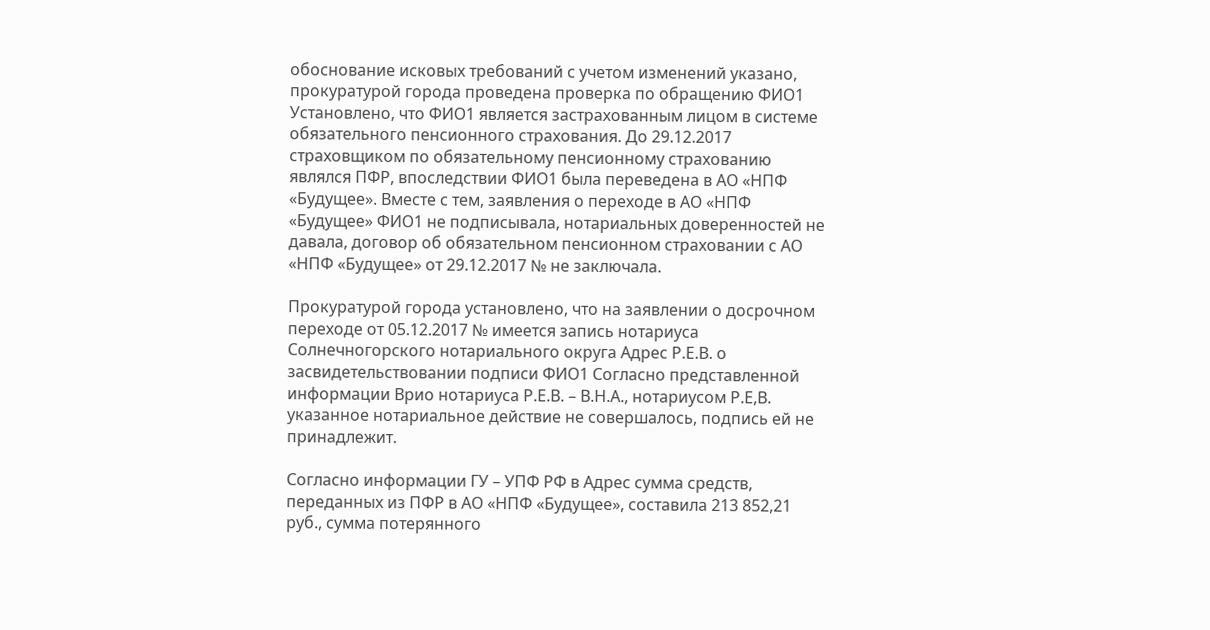обоснование исковых требований с учетом изменений указано, прокуратурой города проведена проверка по обращению ФИО1 Установлено, что ФИО1 является застрахованным лицом в системе обязательного пенсионного страхования. До 29.12.2017 страховщиком по обязательному пенсионному страхованию являлся ПФР, впоследствии ФИО1 была переведена в АО «НПФ «Будущее». Вместе с тем, заявления о переходе в АО «НПФ «Будущее» ФИО1 не подписывала, нотариальных доверенностей не давала, договор об обязательном пенсионном страховании с АО «НПФ «Будущее» от 29.12.2017 № не заключала.

Прокуратурой города установлено, что на заявлении о досрочном переходе от 05.12.2017 № имеется запись нотариуса Солнечногорского нотариального округа Адрес Р.Е.В. о засвидетельствовании подписи ФИО1 Согласно представленной информации Врио нотариуса Р.Е.В. – В.Н.А., нотариусом Р.Е,В. указанное нотариальное действие не совершалось, подпись ей не принадлежит.

Согласно информации ГУ – УПФ РФ в Адрес сумма средств, переданных из ПФР в АО «НПФ «Будущее», составила 213 852,21 руб., сумма потерянного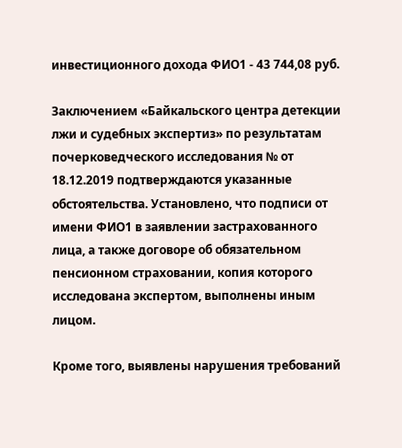инвестиционного дохода ФИО1 - 43 744,08 руб.

Заключением «Байкальского центра детекции лжи и судебных экспертиз» по результатам почерковедческого исследования № от 18.12.2019 подтверждаются указанные обстоятельства. Установлено, что подписи от имени ФИО1 в заявлении застрахованного лица, а также договоре об обязательном пенсионном страховании, копия которого исследована экспертом, выполнены иным лицом.

Кроме того, выявлены нарушения требований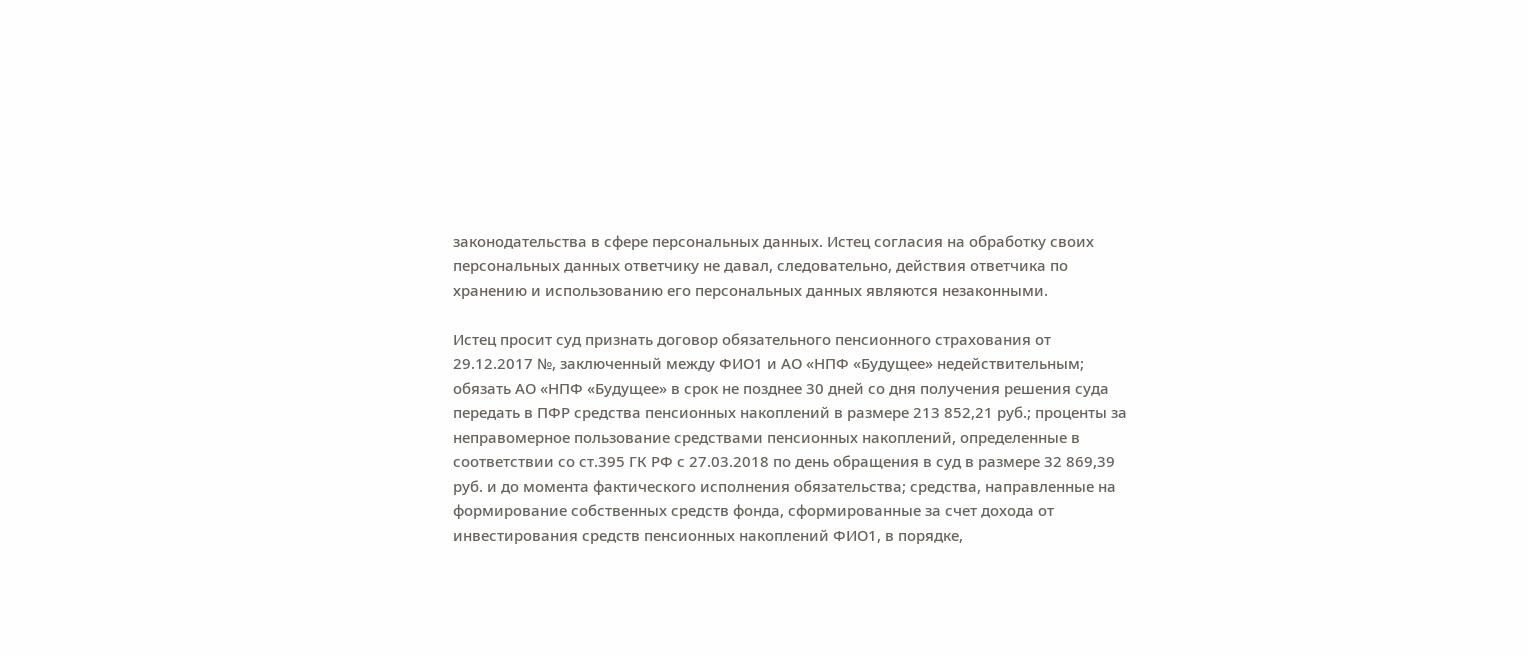законодательства в сфере персональных данных. Истец согласия на обработку своих персональных данных ответчику не давал, следовательно, действия ответчика по хранению и использованию его персональных данных являются незаконными.

Истец просит суд признать договор обязательного пенсионного страхования от 29.12.2017 №, заключенный между ФИО1 и АО «НПФ «Будущее» недействительным; обязать АО «НПФ «Будущее» в срок не позднее 30 дней со дня получения решения суда передать в ПФР средства пенсионных накоплений в размере 213 852,21 руб.; проценты за неправомерное пользование средствами пенсионных накоплений, определенные в соответствии со ст.395 ГК РФ с 27.03.2018 по день обращения в суд в размере 32 869,39 руб. и до момента фактического исполнения обязательства; средства, направленные на формирование собственных средств фонда, сформированные за счет дохода от инвестирования средств пенсионных накоплений ФИО1, в порядке,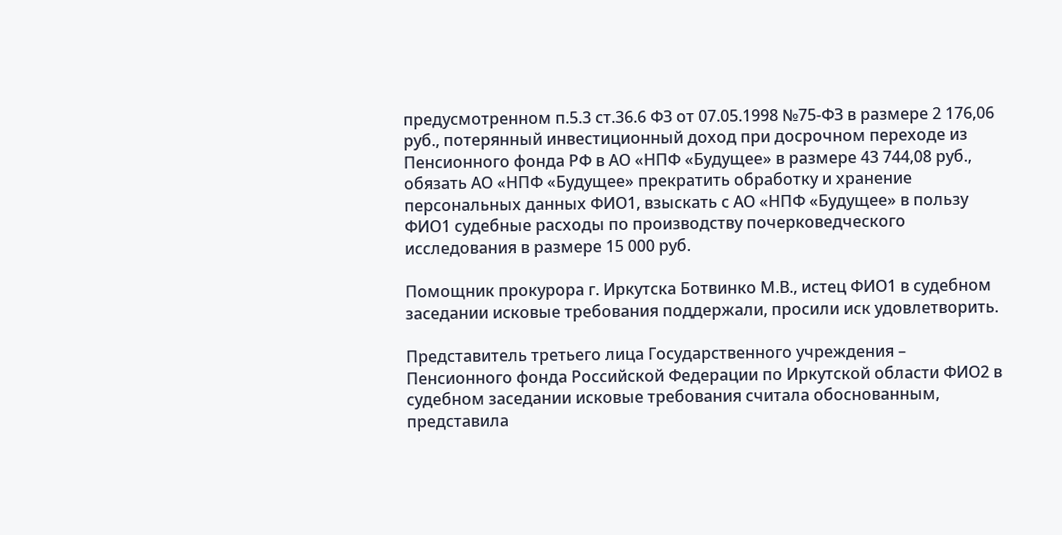предусмотренном п.5.3 ст.36.6 ФЗ от 07.05.1998 №75-ФЗ в размере 2 176,06 руб., потерянный инвестиционный доход при досрочном переходе из Пенсионного фонда РФ в АО «НПФ «Будущее» в размере 43 744,08 руб., обязать АО «НПФ «Будущее» прекратить обработку и хранение персональных данных ФИО1, взыскать с АО «НПФ «Будущее» в пользу ФИО1 судебные расходы по производству почерковедческого исследования в размере 15 000 руб.

Помощник прокурора г. Иркутска Ботвинко М.В., истец ФИО1 в судебном заседании исковые требования поддержали, просили иск удовлетворить.

Представитель третьего лица Государственного учреждения – Пенсионного фонда Российской Федерации по Иркутской области ФИО2 в судебном заседании исковые требования считала обоснованным, представила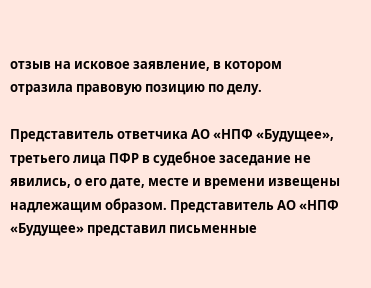отзыв на исковое заявление, в котором отразила правовую позицию по делу.

Представитель ответчика АО «НПФ «Будущее», третьего лица ПФР в судебное заседание не явились, о его дате, месте и времени извещены надлежащим образом. Представитель АО «НПФ «Будущее» представил письменные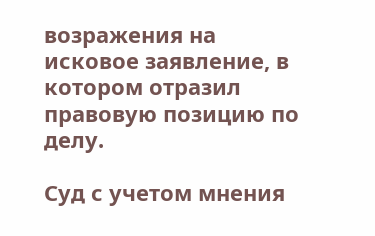возражения на исковое заявление, в котором отразил правовую позицию по делу.

Суд с учетом мнения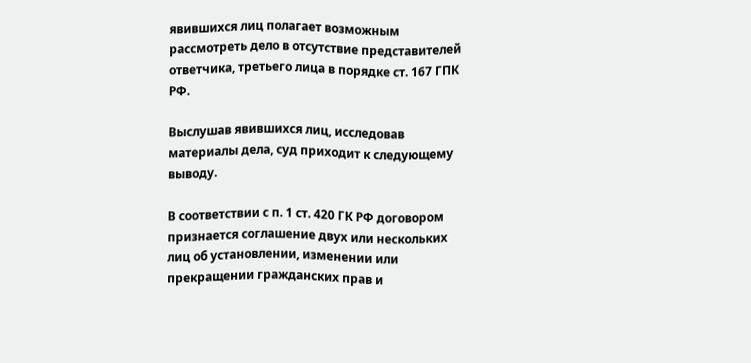явившихся лиц полагает возможным рассмотреть дело в отсутствие представителей ответчика, третьего лица в порядке ст. 167 ГПК РФ.

Выслушав явившихся лиц, исследовав материалы дела, суд приходит к следующему выводу.

В соответствии с п. 1 ст. 420 ГК РФ договором признается соглашение двух или нескольких лиц об установлении, изменении или прекращении гражданских прав и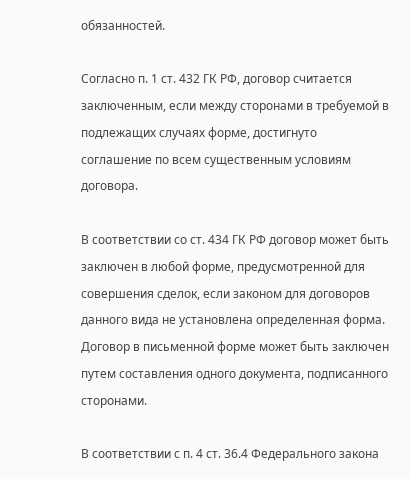обязанностей.

Согласно п. 1 ст. 432 ГК РФ, договор считается заключенным, если между сторонами в требуемой в подлежащих случаях форме, достигнуто соглашение по всем существенным условиям договора.

В соответствии со ст. 434 ГК РФ договор может быть заключен в любой форме, предусмотренной для совершения сделок, если законом для договоров данного вида не установлена определенная форма. Договор в письменной форме может быть заключен путем составления одного документа, подписанного сторонами.

В соответствии с п. 4 ст. 36.4 Федерального закона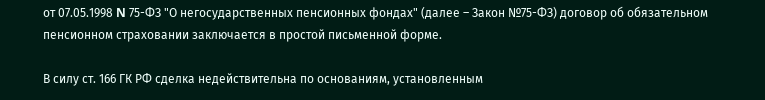от 07.05.1998 N 75-ФЗ "О негосударственных пенсионных фондах" (далее – Закон №75-ФЗ) договор об обязательном пенсионном страховании заключается в простой письменной форме.

В силу ст. 166 ГК РФ сделка недействительна по основаниям, установленным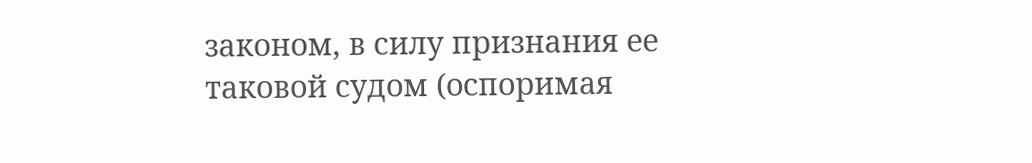законом, в силу признания ее таковой судом (оспоримая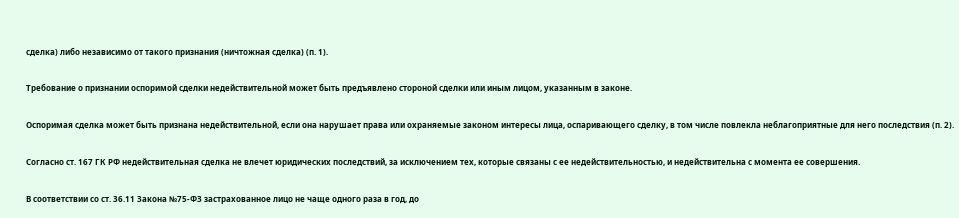сделка) либо независимо от такого признания (ничтожная сделка) (п. 1).

Требование о признании оспоримой сделки недействительной может быть предъявлено стороной сделки или иным лицом, указанным в законе.

Оспоримая сделка может быть признана недействительной, если она нарушает права или охраняемые законом интересы лица, оспаривающего сделку, в том числе повлекла неблагоприятные для него последствия (п. 2).

Согласно ст. 167 ГК РФ недействительная сделка не влечет юридических последствий, за исключением тех, которые связаны с ее недействительностью, и недействительна с момента ее совершения.

В соответствии со ст. 36.11 Закона №75-ФЗ застрахованное лицо не чаще одного раза в год, до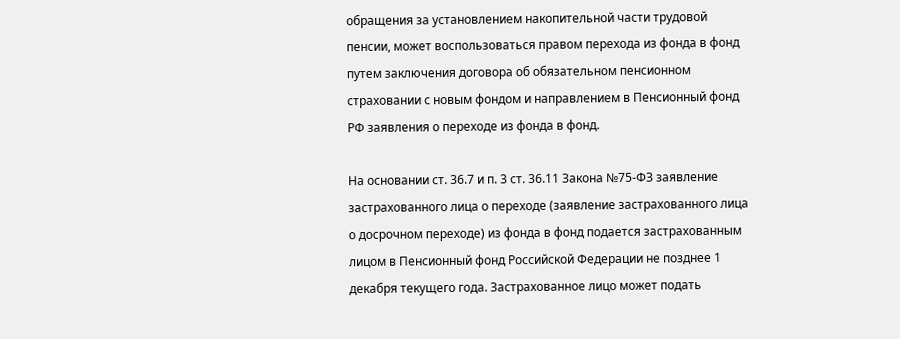обращения за установлением накопительной части трудовой пенсии, может воспользоваться правом перехода из фонда в фонд путем заключения договора об обязательном пенсионном страховании с новым фондом и направлением в Пенсионный фонд РФ заявления о переходе из фонда в фонд.

На основании ст. 36.7 и п. 3 ст. 36.11 Закона №75-ФЗ заявление застрахованного лица о переходе (заявление застрахованного лица о досрочном переходе) из фонда в фонд подается застрахованным лицом в Пенсионный фонд Российской Федерации не позднее 1 декабря текущего года. Застрахованное лицо может подать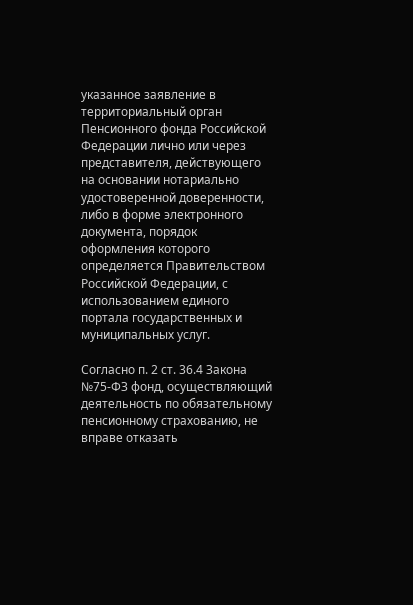указанное заявление в территориальный орган Пенсионного фонда Российской Федерации лично или через представителя, действующего на основании нотариально удостоверенной доверенности, либо в форме электронного документа, порядок оформления которого определяется Правительством Российской Федерации, с использованием единого портала государственных и муниципальных услуг.

Согласно п. 2 ст. 36.4 Закона №75-ФЗ фонд, осуществляющий деятельность по обязательному пенсионному страхованию, не вправе отказать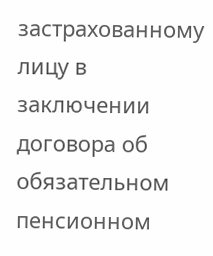застрахованному лицу в заключении договора об обязательном пенсионном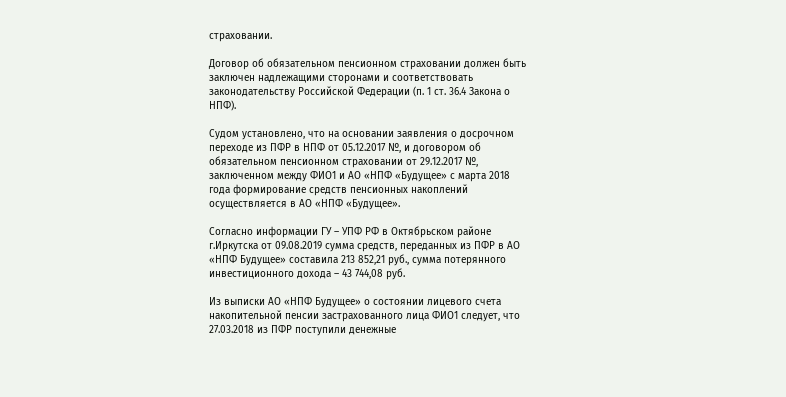страховании.

Договор об обязательном пенсионном страховании должен быть заключен надлежащими сторонами и соответствовать законодательству Российской Федерации (п. 1 ст. 36.4 Закона о НПФ).

Судом установлено, что на основании заявления о досрочном переходе из ПФР в НПФ от 05.12.2017 №, и договором об обязательном пенсионном страховании от 29.12.2017 №, заключенном между ФИО1 и АО «НПФ «Будущее» с марта 2018 года формирование средств пенсионных накоплений осуществляется в АО «НПФ «Будущее».

Согласно информации ГУ – УПФ РФ в Октябрьском районе г.Иркутска от 09.08.2019 сумма средств, переданных из ПФР в АО «НПФ Будущее» составила 213 852,21 руб., сумма потерянного инвестиционного дохода – 43 744,08 руб.

Из выписки АО «НПФ Будущее» о состоянии лицевого счета накопительной пенсии застрахованного лица ФИО1 следует, что 27.03.2018 из ПФР поступили денежные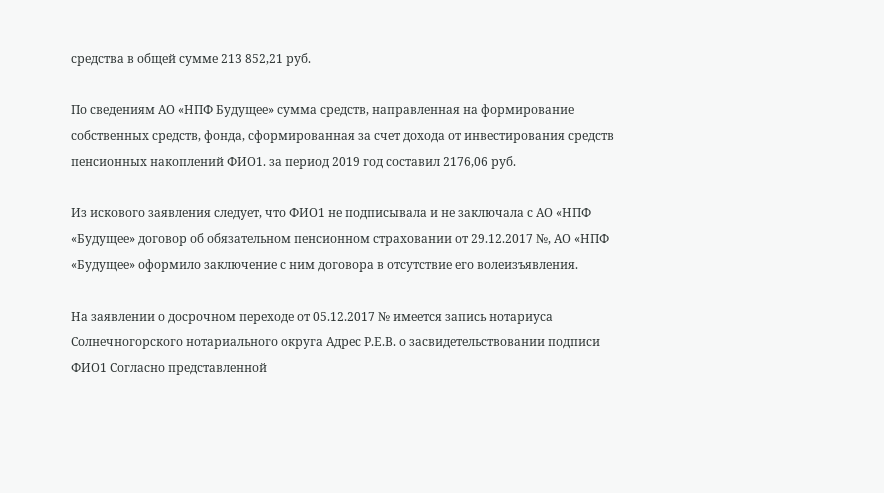средства в общей сумме 213 852,21 руб.

По сведениям АО «НПФ Будущее» сумма средств, направленная на формирование собственных средств, фонда, сформированная за счет дохода от инвестирования средств пенсионных накоплений ФИО1. за период 2019 год составил 2176,06 руб.

Из искового заявления следует, что ФИО1 не подписывала и не заключала с АО «НПФ «Будущее» договор об обязательном пенсионном страховании от 29.12.2017 №, АО «НПФ «Будущее» оформило заключение с ним договора в отсутствие его волеизъявления.

На заявлении о досрочном переходе от 05.12.2017 № имеется запись нотариуса Солнечногорского нотариального округа Адрес Р.Е.В. о засвидетельствовании подписи ФИО1 Согласно представленной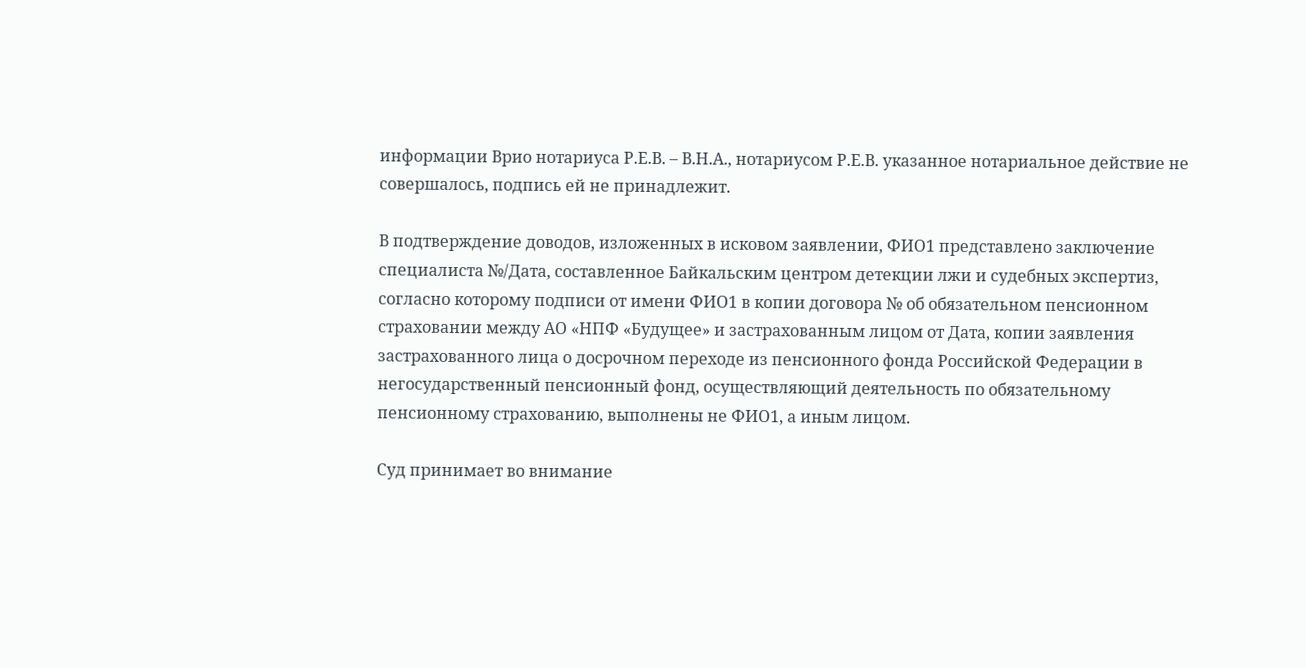информации Врио нотариуса Р.Е.В. – В.Н.А., нотариусом Р.Е.В. указанное нотариальное действие не совершалось, подпись ей не принадлежит.

В подтверждение доводов, изложенных в исковом заявлении, ФИО1 представлено заключение специалиста №/Дата, составленное Байкальским центром детекции лжи и судебных экспертиз, согласно которому подписи от имени ФИО1 в копии договора № об обязательном пенсионном страховании между АО «НПФ «Будущее» и застрахованным лицом от Дата, копии заявления застрахованного лица о досрочном переходе из пенсионного фонда Российской Федерации в негосударственный пенсионный фонд, осуществляющий деятельность по обязательному пенсионному страхованию, выполнены не ФИО1, а иным лицом.

Суд принимает во внимание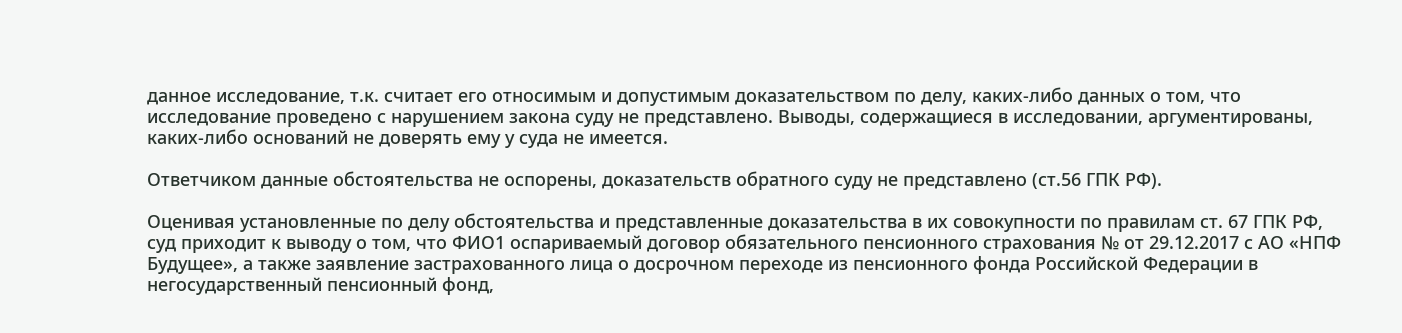данное исследование, т.к. считает его относимым и допустимым доказательством по делу, каких-либо данных о том, что исследование проведено с нарушением закона суду не представлено. Выводы, содержащиеся в исследовании, аргументированы, каких-либо оснований не доверять ему у суда не имеется.

Ответчиком данные обстоятельства не оспорены, доказательств обратного суду не представлено (ст.56 ГПК РФ).

Оценивая установленные по делу обстоятельства и представленные доказательства в их совокупности по правилам ст. 67 ГПК РФ, суд приходит к выводу о том, что ФИО1 оспариваемый договор обязательного пенсионного страхования № от 29.12.2017 с АО «НПФ Будущее», а также заявление застрахованного лица о досрочном переходе из пенсионного фонда Российской Федерации в негосударственный пенсионный фонд,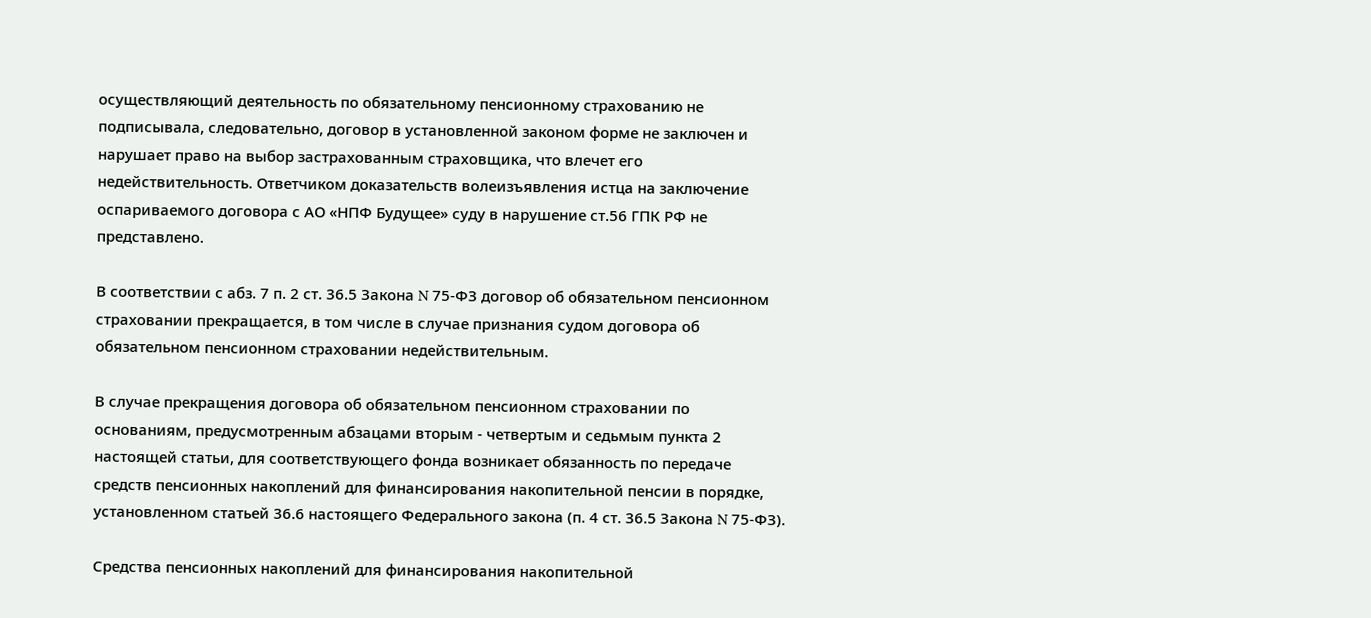осуществляющий деятельность по обязательному пенсионному страхованию не подписывала, следовательно, договор в установленной законом форме не заключен и нарушает право на выбор застрахованным страховщика, что влечет его недействительность. Ответчиком доказательств волеизъявления истца на заключение оспариваемого договора с АО «НПФ Будущее» суду в нарушение ст.56 ГПК РФ не представлено.

В соответствии с абз. 7 п. 2 ст. 36.5 Закона N 75-ФЗ договор об обязательном пенсионном страховании прекращается, в том числе в случае признания судом договора об обязательном пенсионном страховании недействительным.

В случае прекращения договора об обязательном пенсионном страховании по основаниям, предусмотренным абзацами вторым - четвертым и седьмым пункта 2 настоящей статьи, для соответствующего фонда возникает обязанность по передаче средств пенсионных накоплений для финансирования накопительной пенсии в порядке, установленном статьей 36.6 настоящего Федерального закона (п. 4 ст. 36.5 Закона N 75-ФЗ).

Средства пенсионных накоплений для финансирования накопительной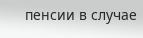пенсии в случае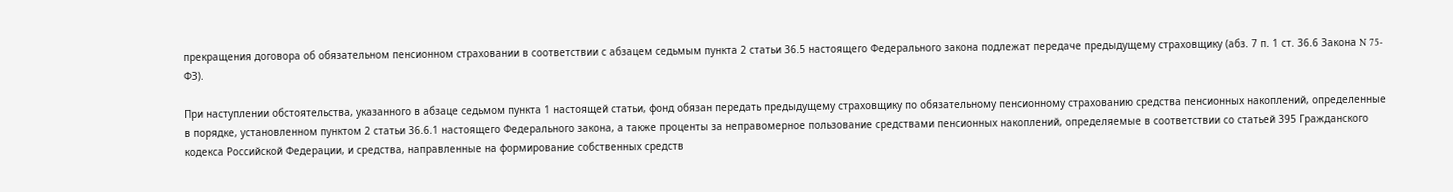прекращения договора об обязательном пенсионном страховании в соответствии с абзацем седьмым пункта 2 статьи 36.5 настоящего Федерального закона подлежат передаче предыдущему страховщику (абз. 7 п. 1 ст. 36.6 Закона N 75-ФЗ).

При наступлении обстоятельства, указанного в абзаце седьмом пункта 1 настоящей статьи, фонд обязан передать предыдущему страховщику по обязательному пенсионному страхованию средства пенсионных накоплений, определенные в порядке, установленном пунктом 2 статьи 36.6.1 настоящего Федерального закона, а также проценты за неправомерное пользование средствами пенсионных накоплений, определяемые в соответствии со статьей 395 Гражданского кодекса Российской Федерации, и средства, направленные на формирование собственных средств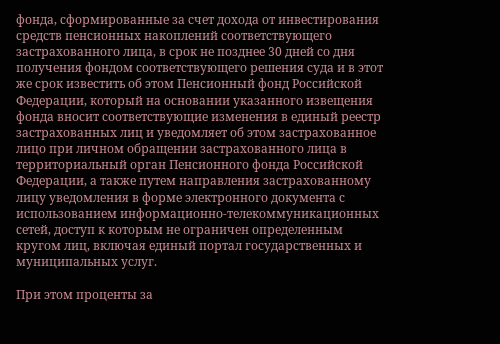фонда, сформированные за счет дохода от инвестирования средств пенсионных накоплений соответствующего застрахованного лица, в срок не позднее 30 дней со дня получения фондом соответствующего решения суда и в этот же срок известить об этом Пенсионный фонд Российской Федерации, который на основании указанного извещения фонда вносит соответствующие изменения в единый реестр застрахованных лиц и уведомляет об этом застрахованное лицо при личном обращении застрахованного лица в территориальный орган Пенсионного фонда Российской Федерации, а также путем направления застрахованному лицу уведомления в форме электронного документа с использованием информационно-телекоммуникационных сетей, доступ к которым не ограничен определенным кругом лиц, включая единый портал государственных и муниципальных услуг.

При этом проценты за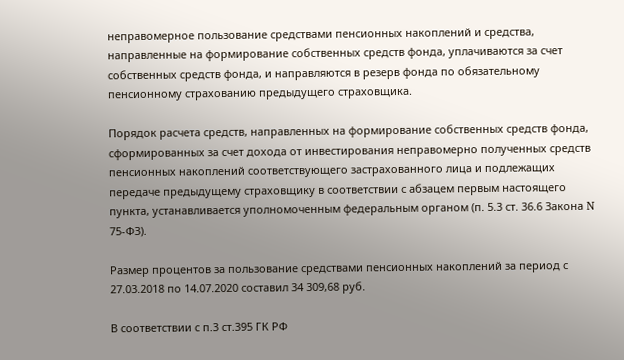неправомерное пользование средствами пенсионных накоплений и средства, направленные на формирование собственных средств фонда, уплачиваются за счет собственных средств фонда, и направляются в резерв фонда по обязательному пенсионному страхованию предыдущего страховщика.

Порядок расчета средств, направленных на формирование собственных средств фонда, сформированных за счет дохода от инвестирования неправомерно полученных средств пенсионных накоплений соответствующего застрахованного лица и подлежащих передаче предыдущему страховщику в соответствии с абзацем первым настоящего пункта, устанавливается уполномоченным федеральным органом (п. 5.3 ст. 36.6 Закона N 75-ФЗ).

Размер процентов за пользование средствами пенсионных накоплений за период с 27.03.2018 по 14.07.2020 составил 34 309,68 руб.

В соответствии с п.3 ст.395 ГК РФ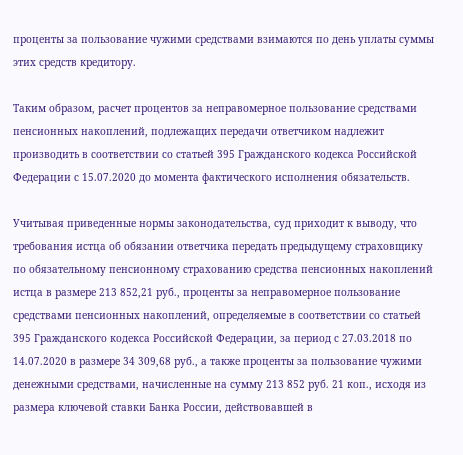проценты за пользование чужими средствами взимаются по день уплаты суммы этих средств кредитору.

Таким образом, расчет процентов за неправомерное пользование средствами пенсионных накоплений, подлежащих передачи ответчиком надлежит производить в соответствии со статьей 395 Гражданского кодекса Российской Федерации с 15.07.2020 до момента фактического исполнения обязательств.

Учитывая приведенные нормы законодательства, суд приходит к выводу, что требования истца об обязании ответчика передать предыдущему страховщику по обязательному пенсионному страхованию средства пенсионных накоплений истца в размере 213 852,21 руб., проценты за неправомерное пользование средствами пенсионных накоплений, определяемые в соответствии со статьей 395 Гражданского кодекса Российской Федерации, за период с 27.03.2018 по 14.07.2020 в размере 34 309,68 руб., а также проценты за пользование чужими денежными средствами, начисленные на сумму 213 852 руб. 21 коп., исходя из размера ключевой ставки Банка России, действовавшей в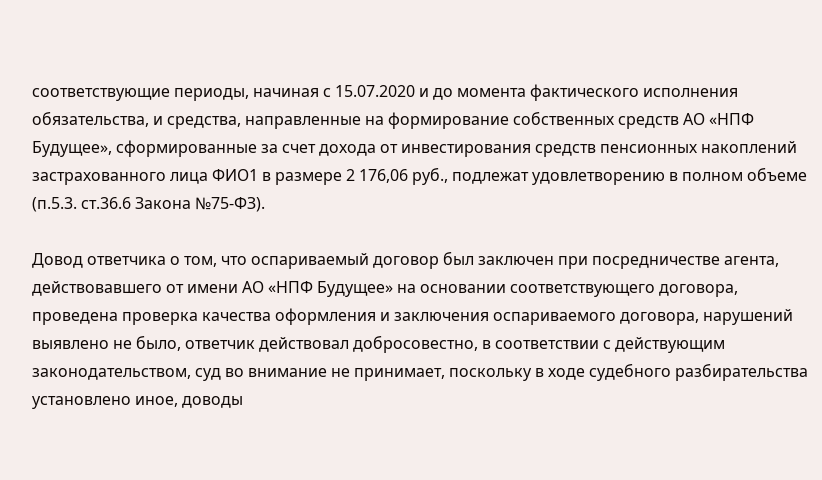соответствующие периоды, начиная с 15.07.2020 и до момента фактического исполнения обязательства, и средства, направленные на формирование собственных средств АО «НПФ Будущее», сформированные за счет дохода от инвестирования средств пенсионных накоплений застрахованного лица ФИО1 в размере 2 176,06 руб., подлежат удовлетворению в полном объеме (п.5.3. ст.36.6 Закона №75-ФЗ).

Довод ответчика о том, что оспариваемый договор был заключен при посредничестве агента, действовавшего от имени АО «НПФ Будущее» на основании соответствующего договора, проведена проверка качества оформления и заключения оспариваемого договора, нарушений выявлено не было, ответчик действовал добросовестно, в соответствии с действующим законодательством, суд во внимание не принимает, поскольку в ходе судебного разбирательства установлено иное, доводы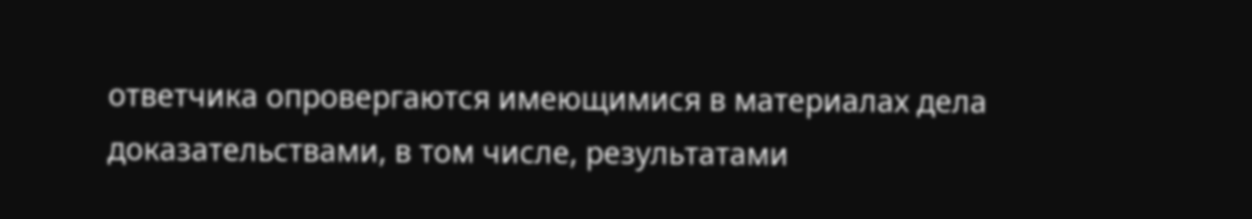ответчика опровергаются имеющимися в материалах дела доказательствами, в том числе, результатами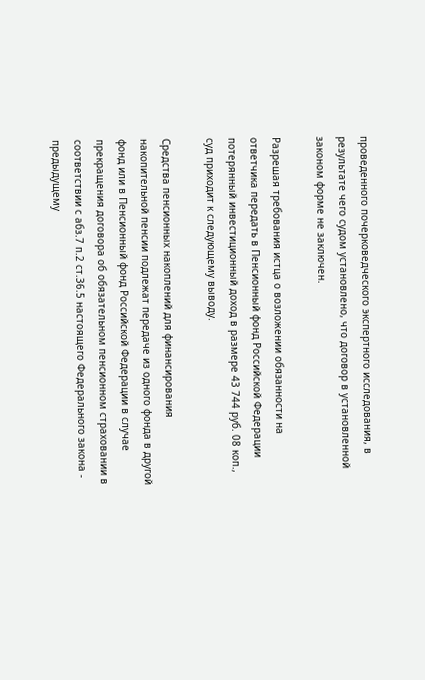проведенного почерковедческого экспертного исследования, в результате чего судом установлено, что договор в установленной законом форме не заключен.

Разрешая требования истца о возложении обязанности на ответчика передать в Пенсионный фонд Российской Федерации потерянный инвестиционный доход в размере 43 744 руб. 08 коп., суд приходит к следующему выводу.

Средства пенсионных накоплений для финансирования накопительной пенсии подлежат передаче из одного фонда в другой фонд или в Пенсионный фонд Российской Федерации в случае прекращения договора об обязательном пенсионном страховании в соответствии с абз.7 п.2 ст.36.5 настоящего Федерального закона - предыдущему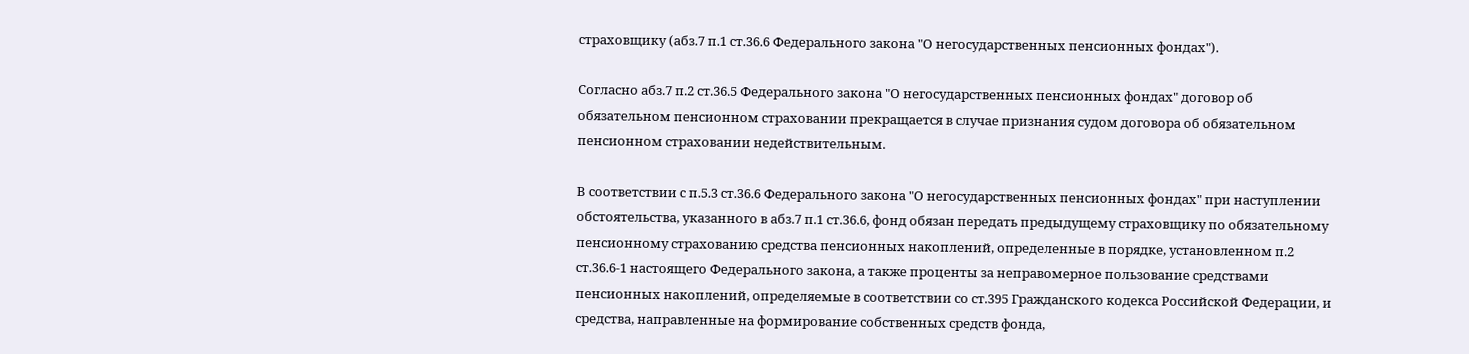страховщику (абз.7 п.1 ст.36.6 Федерального закона "О негосударственных пенсионных фондах").

Согласно абз.7 п.2 ст.36.5 Федерального закона "О негосударственных пенсионных фондах" договор об обязательном пенсионном страховании прекращается в случае признания судом договора об обязательном пенсионном страховании недействительным.

В соответствии с п.5.3 ст.36.6 Федерального закона "О негосударственных пенсионных фондах" при наступлении обстоятельства, указанного в абз.7 п.1 ст.36.6, фонд обязан передать предыдущему страховщику по обязательному пенсионному страхованию средства пенсионных накоплений, определенные в порядке, установленном п.2 ст.36.6-1 настоящего Федерального закона, а также проценты за неправомерное пользование средствами пенсионных накоплений, определяемые в соответствии со ст.395 Гражданского кодекса Российской Федерации, и средства, направленные на формирование собственных средств фонда,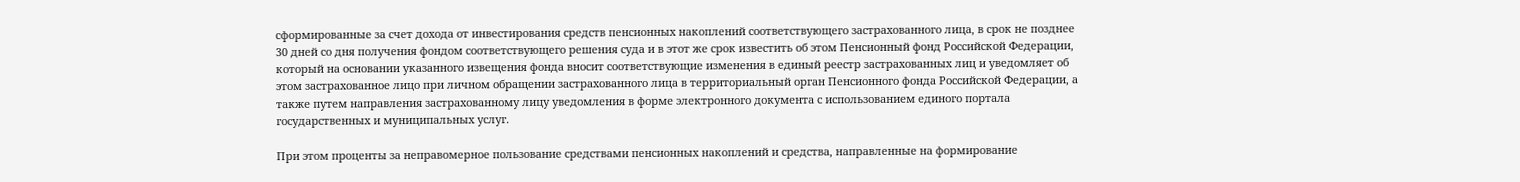сформированные за счет дохода от инвестирования средств пенсионных накоплений соответствующего застрахованного лица, в срок не позднее 30 дней со дня получения фондом соответствующего решения суда и в этот же срок известить об этом Пенсионный фонд Российской Федерации, который на основании указанного извещения фонда вносит соответствующие изменения в единый реестр застрахованных лиц и уведомляет об этом застрахованное лицо при личном обращении застрахованного лица в территориальный орган Пенсионного фонда Российской Федерации, а также путем направления застрахованному лицу уведомления в форме электронного документа с использованием единого портала государственных и муниципальных услуг.

При этом проценты за неправомерное пользование средствами пенсионных накоплений и средства, направленные на формирование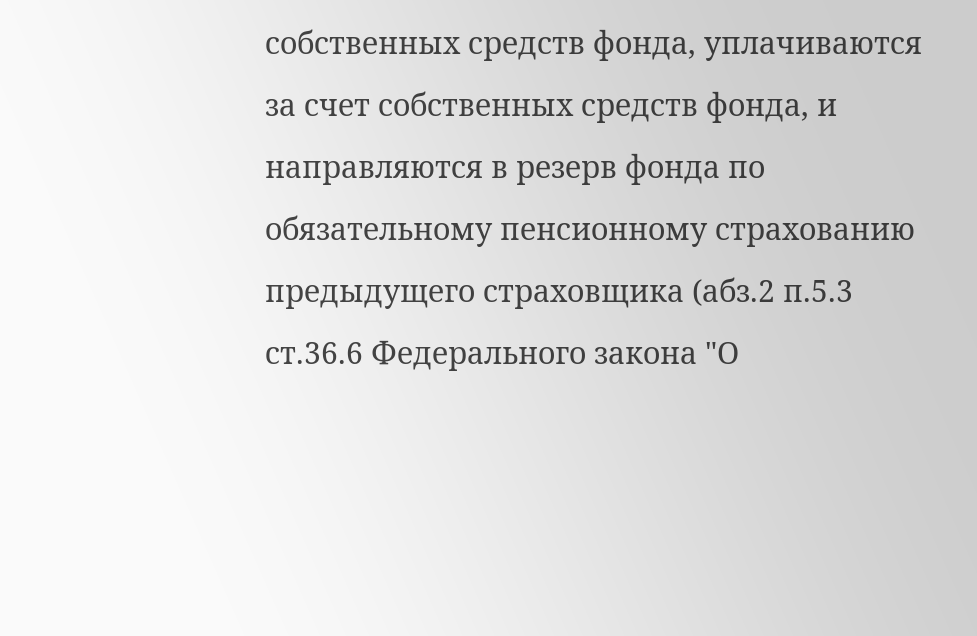собственных средств фонда, уплачиваются за счет собственных средств фонда, и направляются в резерв фонда по обязательному пенсионному страхованию предыдущего страховщика (абз.2 п.5.3 ст.36.6 Федерального закона "О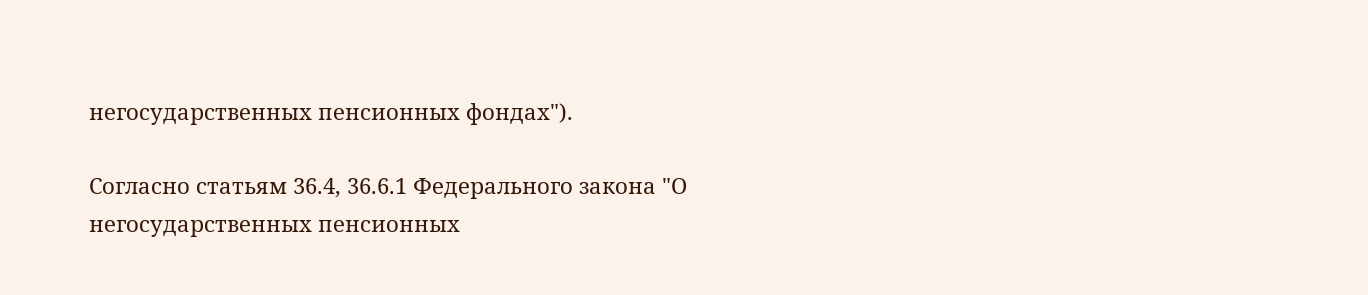негосударственных пенсионных фондах").

Согласно статьям 36.4, 36.6.1 Федерального закона "О негосударственных пенсионных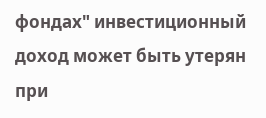фондах" инвестиционный доход может быть утерян при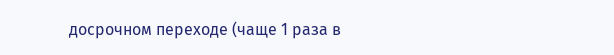досрочном переходе (чаще 1 раза в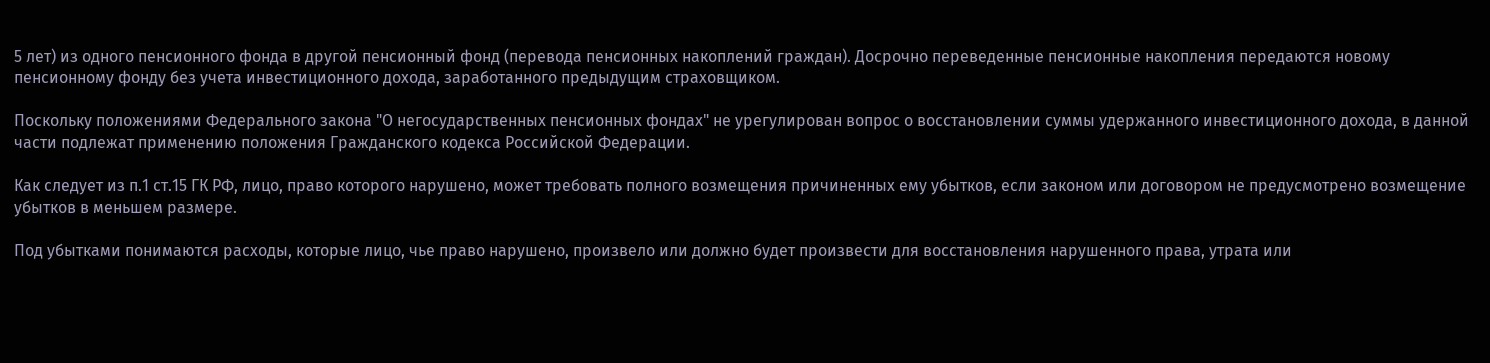5 лет) из одного пенсионного фонда в другой пенсионный фонд (перевода пенсионных накоплений граждан). Досрочно переведенные пенсионные накопления передаются новому пенсионному фонду без учета инвестиционного дохода, заработанного предыдущим страховщиком.

Поскольку положениями Федерального закона "О негосударственных пенсионных фондах" не урегулирован вопрос о восстановлении суммы удержанного инвестиционного дохода, в данной части подлежат применению положения Гражданского кодекса Российской Федерации.

Как следует из п.1 ст.15 ГК РФ, лицо, право которого нарушено, может требовать полного возмещения причиненных ему убытков, если законом или договором не предусмотрено возмещение убытков в меньшем размере.

Под убытками понимаются расходы, которые лицо, чье право нарушено, произвело или должно будет произвести для восстановления нарушенного права, утрата или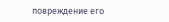повреждение его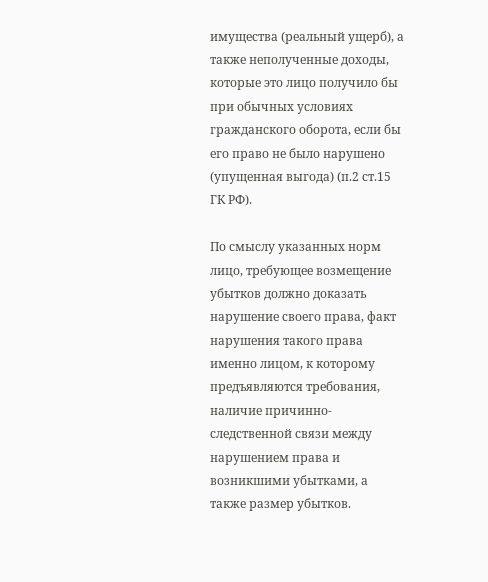имущества (реальный ущерб), а также неполученные доходы, которые это лицо получило бы при обычных условиях гражданского оборота, если бы его право не было нарушено (упущенная выгода) (п.2 ст.15 ГК РФ).

По смыслу указанных норм лицо, требующее возмещение убытков должно доказать нарушение своего права, факт нарушения такого права именно лицом, к которому предъявляются требования, наличие причинно-следственной связи между нарушением права и возникшими убытками, а также размер убытков.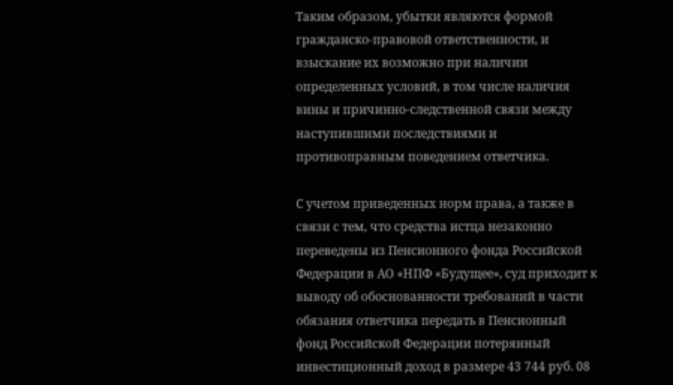Таким образом, убытки являются формой гражданско-правовой ответственности, и взыскание их возможно при наличии определенных условий, в том числе наличия вины и причинно-следственной связи между наступившими последствиями и противоправным поведением ответчика.

С учетом приведенных норм права, а также в связи с тем, что средства истца незаконно переведены из Пенсионного фонда Российской Федерации в АО «НПФ «Будущее», суд приходит к выводу об обоснованности требований в части обязания ответчика передать в Пенсионный фонд Российской Федерации потерянный инвестиционный доход в размере 43 744 руб. 08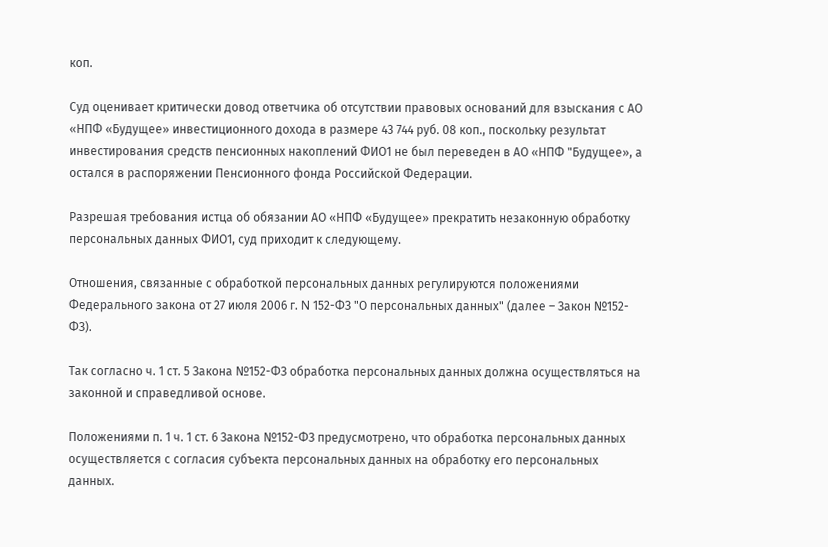коп.

Суд оценивает критически довод ответчика об отсутствии правовых оснований для взыскания с АО «НПФ «Будущее» инвестиционного дохода в размере 43 744 руб. 08 коп., поскольку результат инвестирования средств пенсионных накоплений ФИО1 не был переведен в АО «НПФ "Будущее», а остался в распоряжении Пенсионного фонда Российской Федерации.

Разрешая требования истца об обязании АО «НПФ «Будущее» прекратить незаконную обработку персональных данных ФИО1, суд приходит к следующему.

Отношения, связанные с обработкой персональных данных регулируются положениями Федерального закона от 27 июля 2006 г. N 152-ФЗ "О персональных данных" (далее – Закон №152-ФЗ).

Так согласно ч. 1 ст. 5 Закона №152-ФЗ обработка персональных данных должна осуществляться на законной и справедливой основе.

Положениями п. 1 ч. 1 ст. 6 Закона №152-ФЗ предусмотрено, что обработка персональных данных осуществляется с согласия субъекта персональных данных на обработку его персональных данных.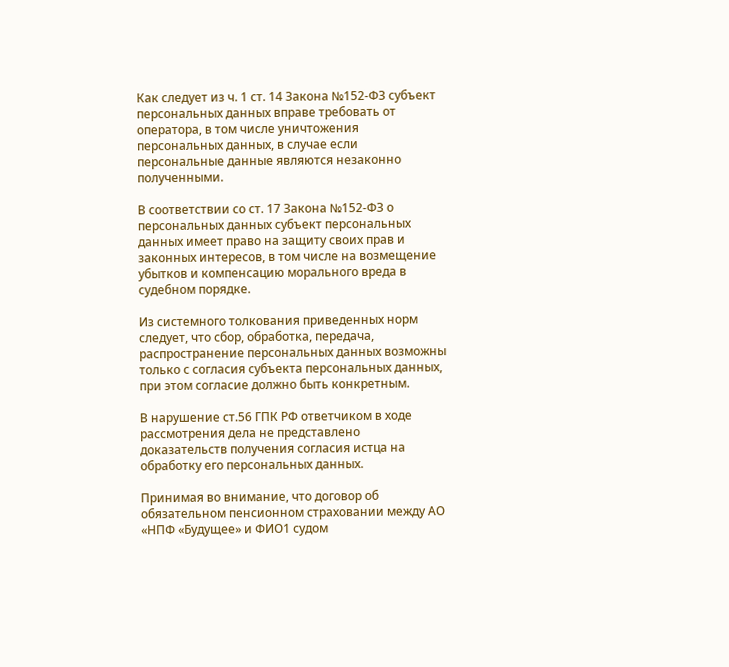Как следует из ч. 1 ст. 14 Закона №152-ФЗ субъект персональных данных вправе требовать от оператора, в том числе уничтожения персональных данных, в случае если персональные данные являются незаконно полученными.

В соответствии со ст. 17 Закона №152-ФЗ о персональных данных субъект персональных данных имеет право на защиту своих прав и законных интересов, в том числе на возмещение убытков и компенсацию морального вреда в судебном порядке.

Из системного толкования приведенных норм следует, что сбор, обработка, передача, распространение персональных данных возможны только с согласия субъекта персональных данных, при этом согласие должно быть конкретным.

В нарушение ст.56 ГПК РФ ответчиком в ходе рассмотрения дела не представлено доказательств получения согласия истца на обработку его персональных данных.

Принимая во внимание, что договор об обязательном пенсионном страховании между АО «НПФ «Будущее» и ФИО1 судом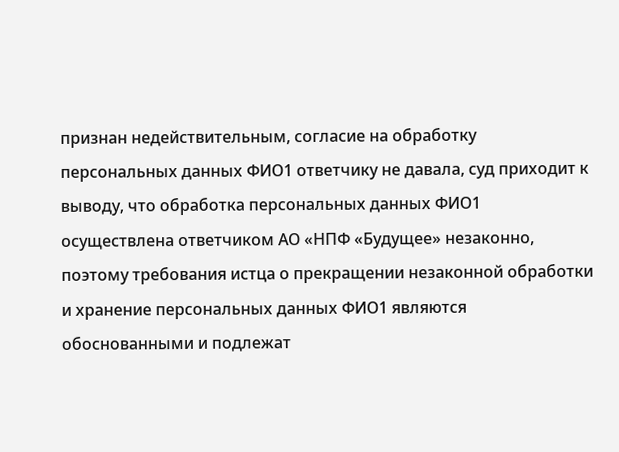признан недействительным, согласие на обработку персональных данных ФИО1 ответчику не давала, суд приходит к выводу, что обработка персональных данных ФИО1 осуществлена ответчиком АО «НПФ «Будущее» незаконно, поэтому требования истца о прекращении незаконной обработки и хранение персональных данных ФИО1 являются обоснованными и подлежат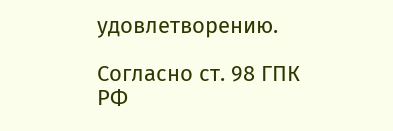удовлетворению.

Согласно ст. 98 ГПК РФ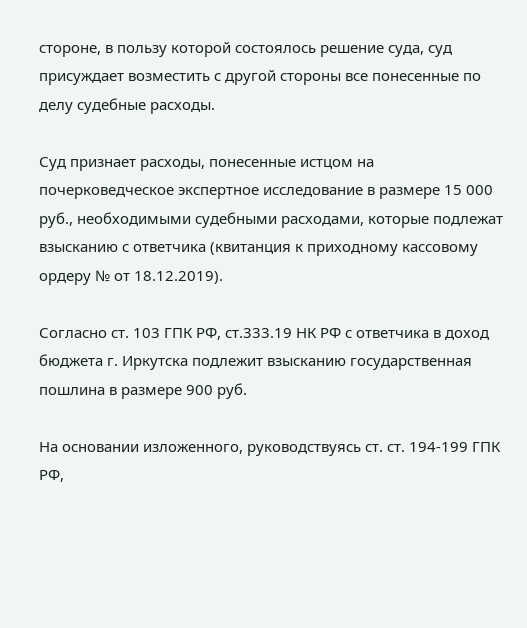стороне, в пользу которой состоялось решение суда, суд присуждает возместить с другой стороны все понесенные по делу судебные расходы.

Суд признает расходы, понесенные истцом на почерковедческое экспертное исследование в размере 15 000 руб., необходимыми судебными расходами, которые подлежат взысканию с ответчика (квитанция к приходному кассовому ордеру № от 18.12.2019).

Согласно ст. 103 ГПК РФ, ст.333.19 НК РФ с ответчика в доход бюджета г. Иркутска подлежит взысканию государственная пошлина в размере 900 руб.

На основании изложенного, руководствуясь ст. ст. 194-199 ГПК РФ,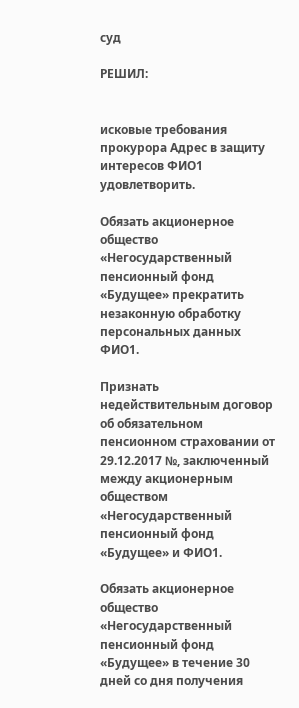суд

РЕШИЛ:


исковые требования прокурора Адрес в защиту интересов ФИО1 удовлетворить.

Обязать акционерное общество «Негосударственный пенсионный фонд «Будущее» прекратить незаконную обработку персональных данных ФИО1.

Признать недействительным договор об обязательном пенсионном страховании от 29.12.2017 №, заключенный между акционерным обществом «Негосударственный пенсионный фонд «Будущее» и ФИО1.

Обязать акционерное общество «Негосударственный пенсионный фонд «Будущее» в течение 30 дней со дня получения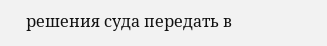решения суда передать в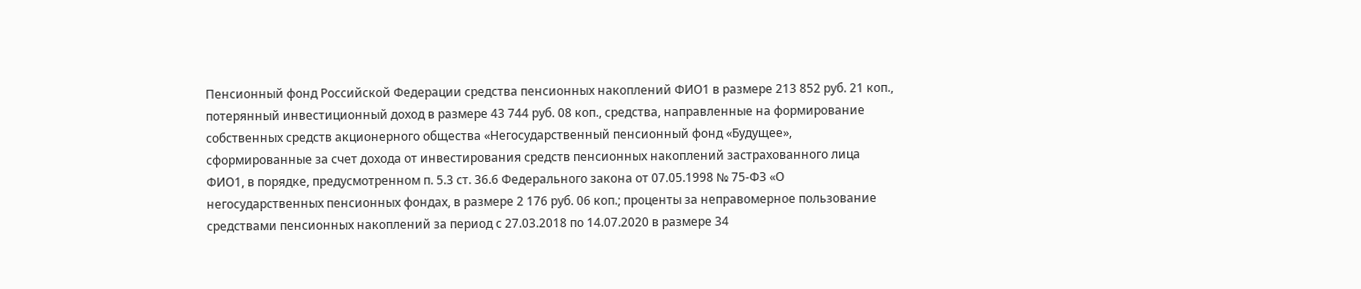Пенсионный фонд Российской Федерации средства пенсионных накоплений ФИО1 в размере 213 852 руб. 21 коп., потерянный инвестиционный доход в размере 43 744 руб. 08 коп., средства, направленные на формирование собственных средств акционерного общества «Негосударственный пенсионный фонд «Будущее», сформированные за счет дохода от инвестирования средств пенсионных накоплений застрахованного лица ФИО1, в порядке, предусмотренном п. 5.3 ст. 36.6 Федерального закона от 07.05.1998 № 75-ФЗ «О негосударственных пенсионных фондах, в размере 2 176 руб. 06 коп.; проценты за неправомерное пользование средствами пенсионных накоплений за период с 27.03.2018 по 14.07.2020 в размере 34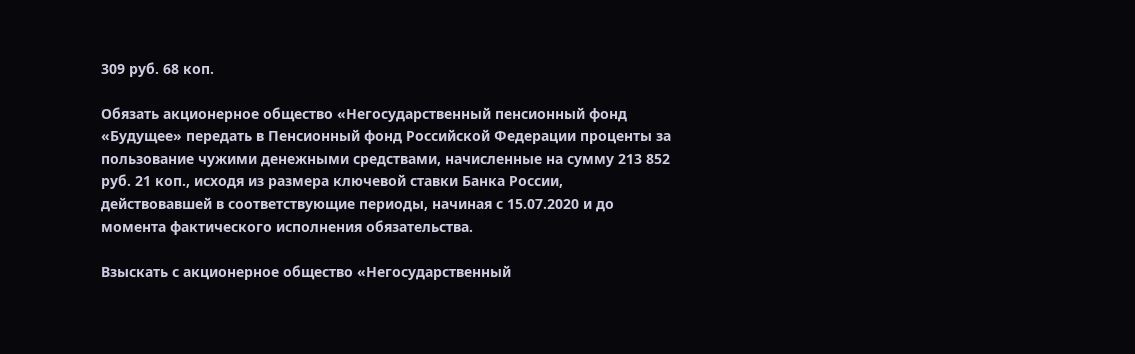309 руб. 68 коп.

Обязать акционерное общество «Негосударственный пенсионный фонд «Будущее» передать в Пенсионный фонд Российской Федерации проценты за пользование чужими денежными средствами, начисленные на сумму 213 852 руб. 21 коп., исходя из размера ключевой ставки Банка России, действовавшей в соответствующие периоды, начиная с 15.07.2020 и до момента фактического исполнения обязательства.

Взыскать с акционерное общество «Негосударственный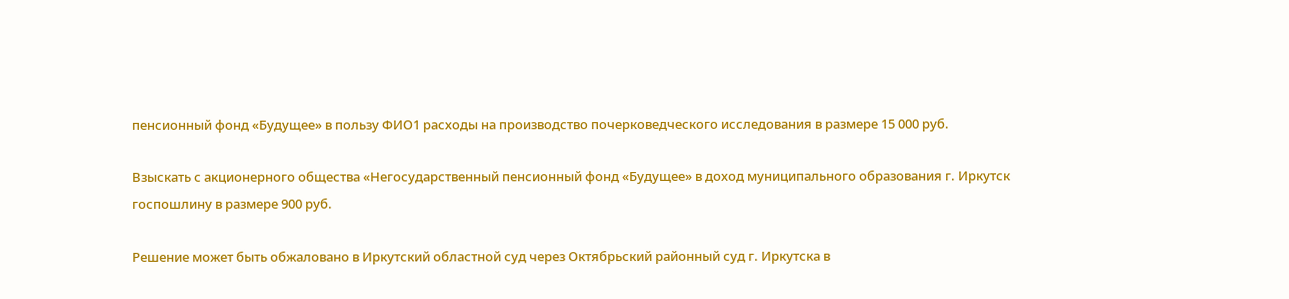пенсионный фонд «Будущее» в пользу ФИО1 расходы на производство почерковедческого исследования в размере 15 000 руб.

Взыскать с акционерного общества «Негосударственный пенсионный фонд «Будущее» в доход муниципального образования г. Иркутск госпошлину в размере 900 руб.

Решение может быть обжаловано в Иркутский областной суд через Октябрьский районный суд г. Иркутска в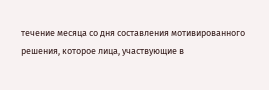течение месяца со дня составления мотивированного решения, которое лица, участвующие в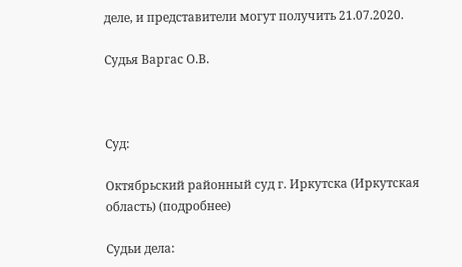деле, и представители могут получить 21.07.2020.

Судья Варгас О.В.



Суд:

Октябрьский районный суд г. Иркутска (Иркутская область) (подробнее)

Судьи дела: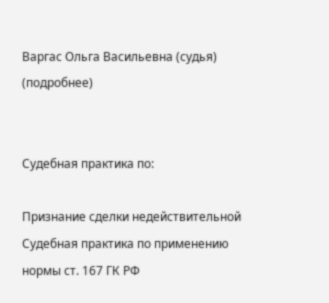Варгас Ольга Васильевна (судья) (подробнее)


Судебная практика по:

Признание сделки недействительной
Судебная практика по применению нормы ст. 167 ГК РФ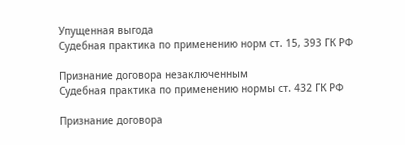Упущенная выгода
Судебная практика по применению норм ст. 15, 393 ГК РФ

Признание договора незаключенным
Судебная практика по применению нормы ст. 432 ГК РФ

Признание договора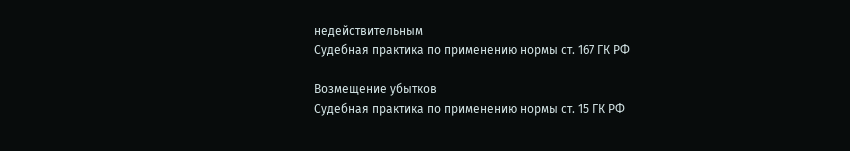недействительным
Судебная практика по применению нормы ст. 167 ГК РФ

Возмещение убытков
Судебная практика по применению нормы ст. 15 ГК РФ